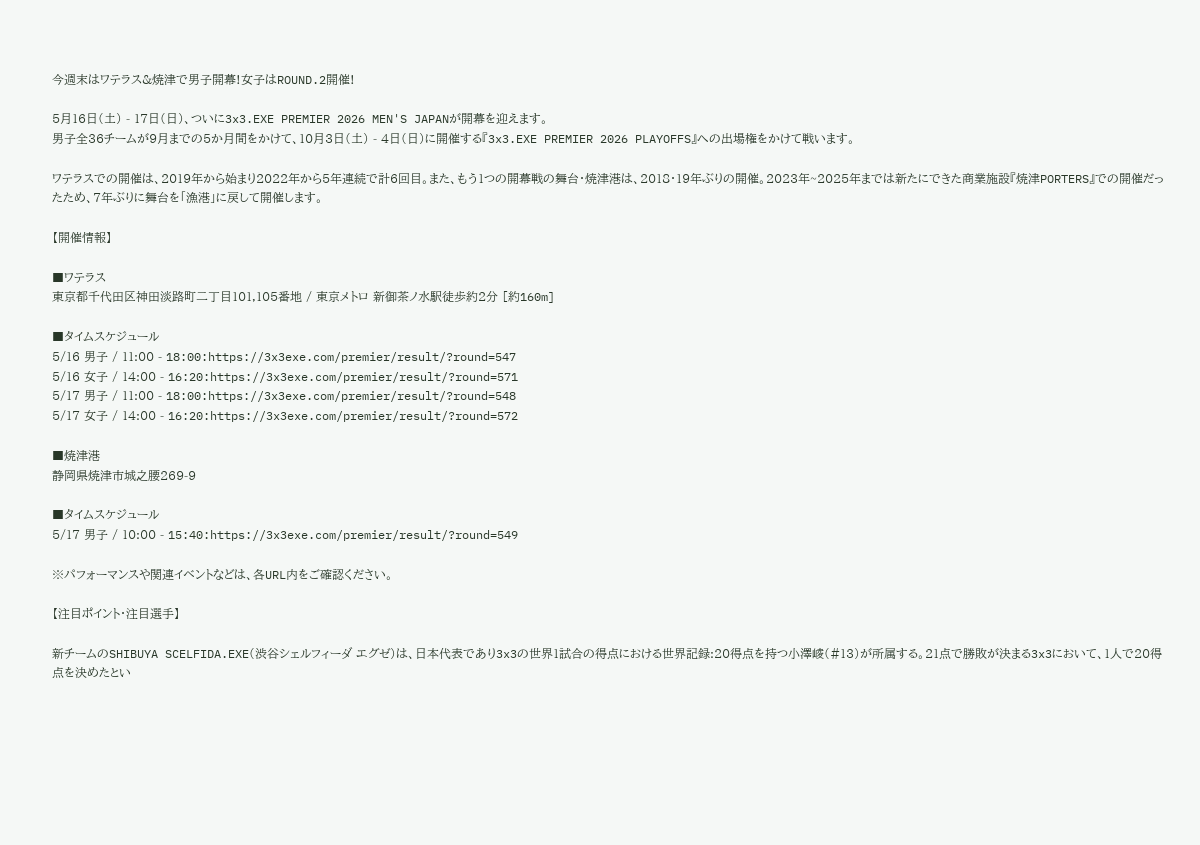今週末はワテラス&焼津で男子開幕!女子はROUND.2開催!

5月16日(土) - 17日(日)、ついに3x3.EXE PREMIER 2026 MEN'S JAPANが開幕を迎えます。
男子全36チームが9月までの5か月間をかけて、10月3日(土) - 4日(日)に開催する『3x3.EXE PREMIER 2026 PLAYOFFS』への出場権をかけて戦います。

ワテラスでの開催は、2019年から始まり2022年から5年連続で計6回目。また、もう1つの開幕戦の舞台・焼津港は、2018・19年ぶりの開催。2023年~2025年までは新たにできた商業施設『焼津PORTERS』での開催だったため、7年ぶりに舞台を「漁港」に戻して開催します。

【開催情報】

■ワテラス
東京都千代田区神田淡路町二丁目101,105番地 / 東京メトロ 新御茶ノ水駅徒歩約2分 [約160m]

■タイムスケジュール
5/16 男子 / 11:00 - 18:00:https://3x3exe.com/premier/result/?round=547
5/16 女子 / 14:00 - 16:20:https://3x3exe.com/premier/result/?round=571
5/17 男子 / 11:00 - 18:00:https://3x3exe.com/premier/result/?round=548
5/17 女子 / 14:00 - 16:20:https://3x3exe.com/premier/result/?round=572

■焼津港
静岡県焼津市城之腰269-9

■タイムスケジュール
5/17 男子 / 10:00 - 15:40:https://3x3exe.com/premier/result/?round=549

※パフォーマンスや関連イベントなどは、各URL内をご確認ください。

【注目ポイント・注目選手】

新チームのSHIBUYA SCELFIDA.EXE(渋谷シェルフィーダ エグゼ)は、日本代表であり3x3の世界1試合の得点における世界記録:20得点を持つ小澤崚(#13)が所属する。21点で勝敗が決まる3x3において、1人で20得点を決めたとい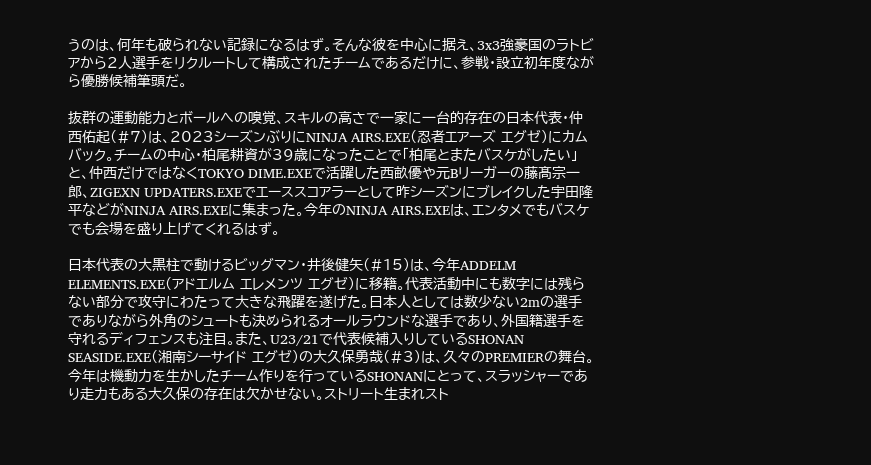うのは、何年も破られない記録になるはず。そんな彼を中心に据え、3x3強豪国のラトビアから2人選手をリクルートして構成されたチームであるだけに、参戦・設立初年度ながら優勝候補筆頭だ。

抜群の運動能力とボールへの嗅覚、スキルの高さで一家に一台的存在の日本代表・仲西佑起(#7)は、2023シーズンぶりにNINJA AIRS.EXE(忍者エアーズ エグゼ)にカムバック。チームの中心・柏尾耕資が39歳になったことで「柏尾とまたバスケがしたい」と、仲西だけではなくTOKYO DIME.EXEで活躍した西畝優や元Bリーガーの藤髙宗一郎、ZIGEXN UPDATERS.EXEでエーススコアラーとして昨シーズンにブレイクした宇田隆平などがNINJA AIRS.EXEに集まった。今年のNINJA AIRS.EXEは、エンタメでもバスケでも会場を盛り上げてくれるはず。

日本代表の大黒柱で動けるビッグマン・井後健矢(#15)は、今年ADDELM ELEMENTS.EXE(アドエルム エレメンツ エグゼ)に移籍。代表活動中にも数字には残らない部分で攻守にわたって大きな飛躍を遂げた。日本人としては数少ない2mの選手でありながら外角のシュートも決められるオールラウンドな選手であり、外国籍選手を守れるディフェンスも注目。また、U23/21で代表候補入りしているSHONAN SEASIDE.EXE(湘南シーサイド エグゼ)の大久保勇哉(#3)は、久々のPREMIERの舞台。今年は機動力を生かしたチーム作りを行っているSHONANにとって、スラッシャーであり走力もある大久保の存在は欠かせない。ストリート生まれスト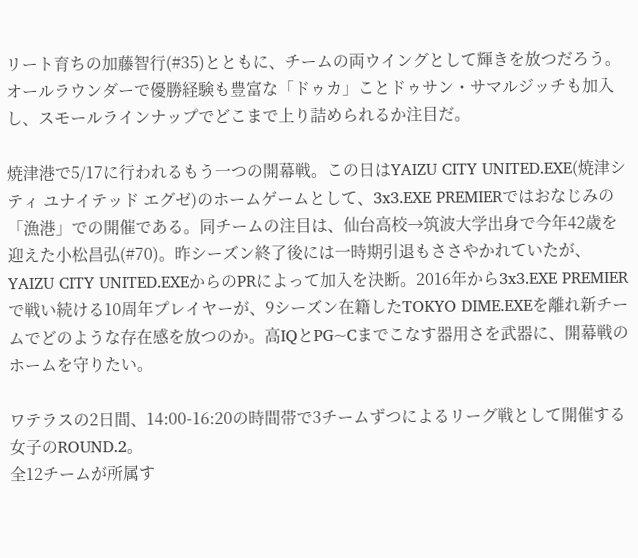リート育ちの加藤智行(#35)とともに、チームの両ウイングとして輝きを放つだろう。オールラウンダーで優勝経験も豊富な「ドゥカ」ことドゥサン・サマルジッチも加入し、スモールラインナップでどこまで上り詰められるか注目だ。

焼津港で5/17に行われるもう一つの開幕戦。この日はYAIZU CITY UNITED.EXE(焼津シティ ユナイテッド エグゼ)のホームゲームとして、3x3.EXE PREMIERではおなじみの「漁港」での開催である。同チームの注目は、仙台高校→筑波大学出身で今年42歳を迎えた小松昌弘(#70)。昨シーズン終了後には一時期引退もささやかれていたが、YAIZU CITY UNITED.EXEからのPRによって加入を決断。2016年から3x3.EXE PREMIERで戦い続ける10周年プレイヤーが、9シーズン在籍したTOKYO DIME.EXEを離れ新チームでどのような存在感を放つのか。高IQとPG~Cまでこなす器用さを武器に、開幕戦のホームを守りたい。

ワテラスの2日間、14:00-16:20の時間帯で3チームずつによるリーグ戦として開催する女子のROUND.2。
全12チームが所属す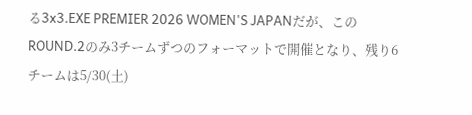る3x3.EXE PREMIER 2026 WOMEN'S JAPANだが、このROUND.2のみ3チームずつのフォーマットで開催となり、残り6チームは5/30(土)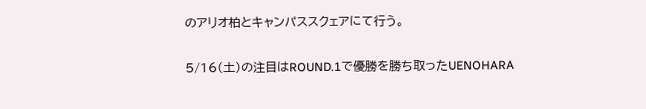のアリオ柏とキャンパススクェアにて行う。

5/16(土)の注目はROUND.1で優勝を勝ち取ったUENOHARA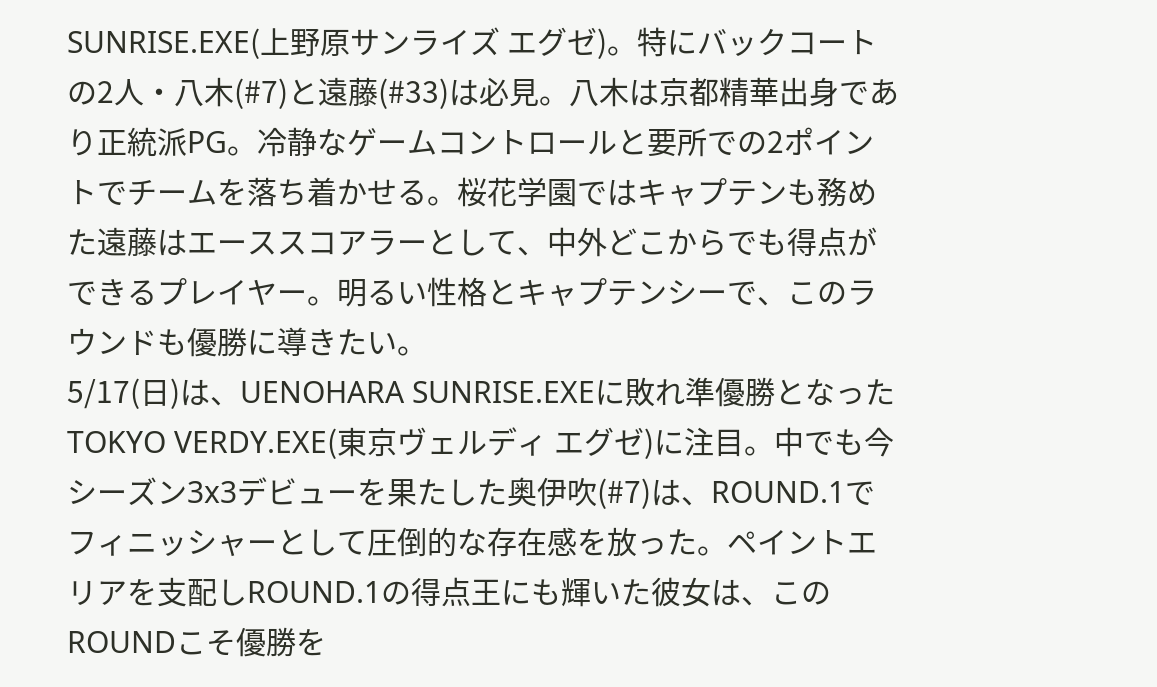SUNRISE.EXE(上野原サンライズ エグゼ)。特にバックコートの2人・八木(#7)と遠藤(#33)は必見。八木は京都精華出身であり正統派PG。冷静なゲームコントロールと要所での2ポイントでチームを落ち着かせる。桜花学園ではキャプテンも務めた遠藤はエーススコアラーとして、中外どこからでも得点ができるプレイヤー。明るい性格とキャプテンシーで、このラウンドも優勝に導きたい。
5/17(日)は、UENOHARA SUNRISE.EXEに敗れ準優勝となったTOKYO VERDY.EXE(東京ヴェルディ エグゼ)に注目。中でも今シーズン3x3デビューを果たした奥伊吹(#7)は、ROUND.1でフィニッシャーとして圧倒的な存在感を放った。ペイントエリアを支配しROUND.1の得点王にも輝いた彼女は、このROUNDこそ優勝を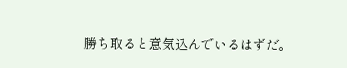勝ち取ると意気込んでいるはずだ。